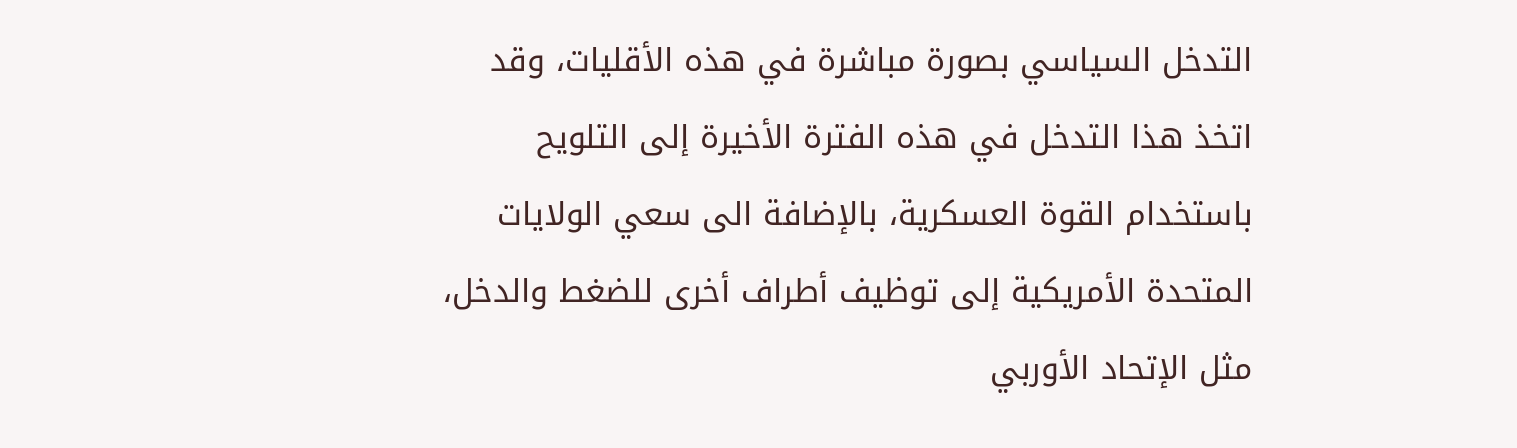التدخل السياسي بصورة مباشرة في هذه الأقليات، وقد اتخذ هذا التدخل في هذه الفترة الأخيرة إلى التلويح باستخدام القوة العسكرية، بالإضافة الى سعي الولايات المتحدة الأمريكية إلى توظيف أطراف أخرى للضغط والدخل، مثل الإتحاد الأوربي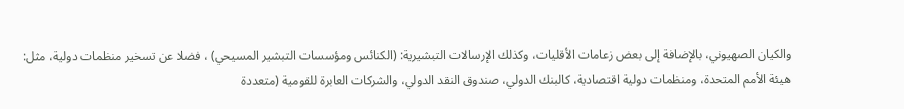والكيان الصهيوني، بالإضافة إلى بعض زعامات الأقليات، وكذلك الإرسالات التبشيرية: (الكنائس ومؤسسات التبشير المسيحي) ، فضلا عن تسخير منظمات دولية، مثل: هيئة الأمم المتحدة، ومنظمات دولية اقتصادية، كالبنك الدولي، صندوق النقد الدولي، والشركات العابرة للقومية (متعددة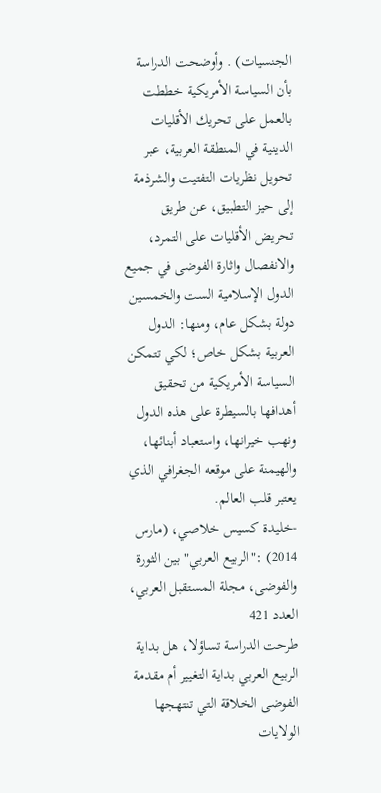الجنسيات) . وأوضحت الدراسة بأن السياسة الأمريكية خططت بالعمل على تحريك الأقليات الدينية في المنطقة العربية، عبر تحويل نظريات التفتيت والشرذمة إلى حيز التطبيق، عن طريق تحريض الأقليات على التمرد، والانفصال واثارة الفوضى في جميع الدول الإسلامية الست والخمسين دولة بشكل عام، ومنها: الدول العربية بشكل خاص؛ لكي تتمكن السياسة الأمريكية من تحقيق أهدافها بالسيطرة على هذه الدول ونهب خيرانها، واستعباد أبنائها، والهيمنة على موقعه الجغرافي الذي يعتبر قلب العالم.
-خليدة كسيس خلاصي، (مارس 2014) :"الربيع العربي"بين الثورة والفوضى، مجلة المستقبل العربي، العدد 421
طرحت الدراسة تساؤلا، هل بداية الربيع العربي بداية التغيير أم مقدمة الفوضى الخلاقة التي تنتهجها الولايات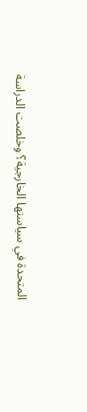المتحدة في سياستها الخارجية؟ وخلصت الدراسة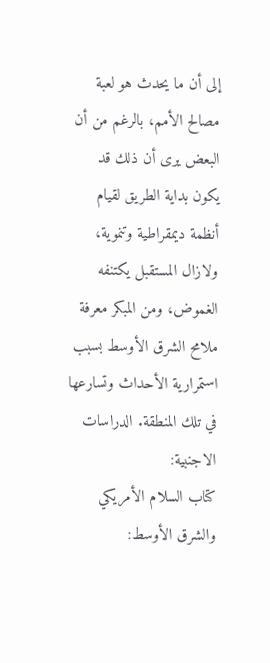إلى أن ما يحدث هو لعبة مصالح الأمم، بالرغم من أن البعض يرى أن ذلك قد يكون بداية الطريق لقيام أنظمة ديمقراطية وتنموية، ولازال المستقبل يكتنفه الغموض، ومن المبكر معرفة ملامح الشرق الأوسط بسبب استمرارية الأحداث وتسارعها في تلك المنطقة. الدراسات الاجنبية:
كتاب السلام الأمريكي والشرق الأوسط: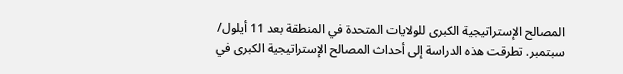المصالح الإستراتيجية الكبرى للولايات المتحدة في المنطقة بعد 11 أيلول/ سبتمبر. تطرقت هذه الدراسة إلى أحداث المصالح الإستراتيجية الكبرى في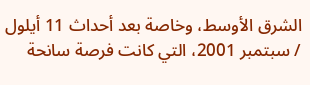الشرق الأوسط، وخاصة بعد أحداث 11 أيلول / سبتمبر 2001، التي كانت فرصة سانحة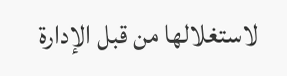لاستغلالها من قبل الإدارة